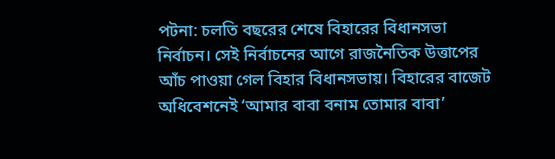পটনা: চলতি বছরের শেষে বিহারের বিধানসভা নির্বাচন। সেই নির্বাচনের আগে রাজনৈতিক উত্তাপের আঁচ পাওয়া গেল বিহার বিধানসভায়। বিহারের বাজেট অধিবেশনেই ‘আমার বাবা বনাম তোমার বাবা’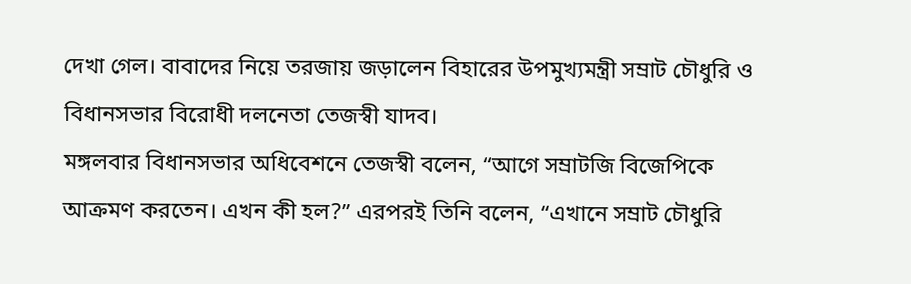দেখা গেল। বাবাদের নিয়ে তরজায় জড়ালেন বিহারের উপমুখ্যমন্ত্রী সম্রাট চৌধুরি ও বিধানসভার বিরোধী দলনেতা তেজস্বী যাদব।
মঙ্গলবার বিধানসভার অধিবেশনে তেজস্বী বলেন, “আগে সম্রাটজি বিজেপিকে আক্রমণ করতেন। এখন কী হল?” এরপরই তিনি বলেন, “এখানে সম্রাট চৌধুরি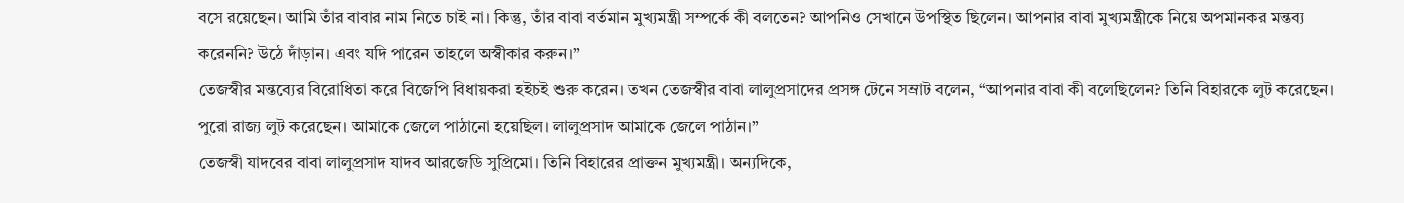বসে রয়েছেন। আমি তাঁর বাবার নাম নিতে চাই না। কিন্তু, তাঁর বাবা বর্তমান মুখ্যমন্ত্রী সম্পর্কে কী বলতেন? আপনিও সেখানে উপস্থিত ছিলেন। আপনার বাবা মুখ্যমন্ত্রীকে নিয়ে অপমানকর মন্তব্য করেননি? উঠে দাঁড়ান। এবং যদি পারেন তাহলে অস্বীকার করুন।”
তেজস্বীর মন্তব্যের বিরোধিতা করে বিজেপি বিধায়করা হইচই শুরু করেন। তখন তেজস্বীর বাবা লালুপ্রসাদের প্রসঙ্গ টেনে সম্রাট বলেন, “আপনার বাবা কী বলেছিলেন? তিনি বিহারকে লুট করেছেন। পুরো রাজ্য লুট করেছেন। আমাকে জেলে পাঠানো হয়েছিল। লালুপ্রসাদ আমাকে জেলে পাঠান।”
তেজস্বী যাদবের বাবা লালুপ্রসাদ যাদব আরজেডি সুপ্রিমো। তিনি বিহারের প্রাক্তন মুখ্যমন্ত্রী। অন্যদিকে,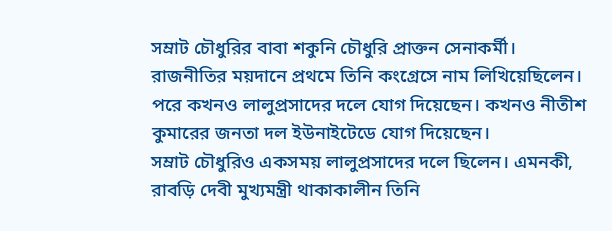সম্রাট চৌধুরির বাবা শকুনি চৌধুরি প্রাক্তন সেনাকর্মী। রাজনীতির ময়দানে প্রথমে তিনি কংগ্রেসে নাম লিখিয়েছিলেন। পরে কখনও লালুপ্রসাদের দলে যোগ দিয়েছেন। কখনও নীতীশ কুমারের জনতা দল ইউনাইটেডে যোগ দিয়েছেন।
সম্রাট চৌধুরিও একসময় লালুপ্রসাদের দলে ছিলেন। এমনকী, রাবড়ি দেবী মুখ্যমন্ত্রী থাকাকালীন তিনি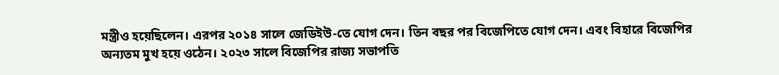মন্ত্রীও হয়েছিলেন। এরপর ২০১৪ সালে জেডিইউ-তে যোগ দেন। তিন বছর পর বিজেপিতে যোগ দেন। এবং বিহারে বিজেপির অন্যতম মুখ হয়ে ওঠেন। ২০২৩ সালে বিজেপির রাজ্য সভাপতি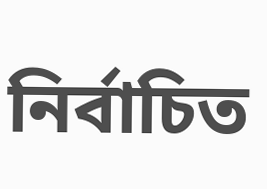নির্বাচিত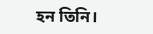হন তিনি।